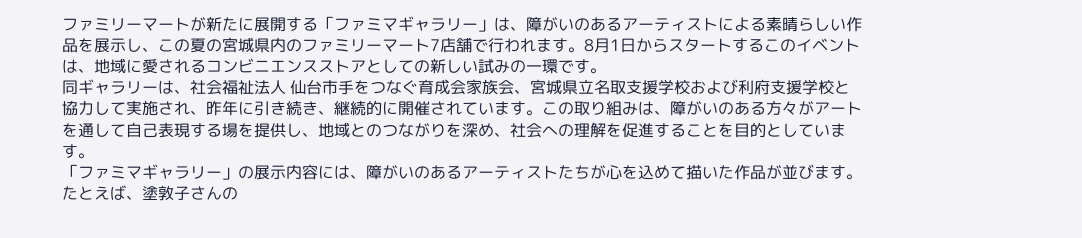ファミリーマートが新たに展開する「ファミマギャラリー」は、障がいのあるアーティストによる素晴らしい作品を展示し、この夏の宮城県内のファミリーマート7店舗で行われます。8月1日からスタートするこのイベントは、地域に愛されるコンビニエンスストアとしての新しい試みの一環です。
同ギャラリーは、社会福祉法人 仙台市手をつなぐ育成会家族会、宮城県立名取支援学校および利府支援学校と協力して実施され、昨年に引き続き、継続的に開催されています。この取り組みは、障がいのある方々がアートを通して自己表現する場を提供し、地域とのつながりを深め、社会への理解を促進することを目的としています。
「ファミマギャラリー」の展示内容には、障がいのあるアーティストたちが心を込めて描いた作品が並びます。たとえば、塗敦子さんの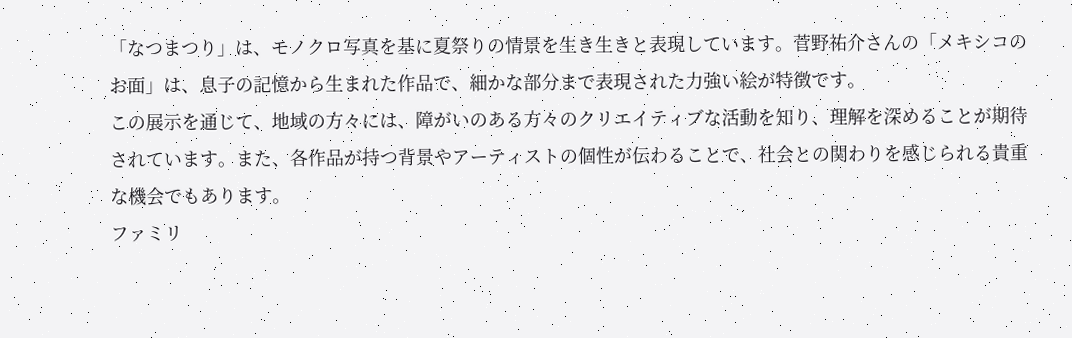「なつまつり」は、モノクロ写真を基に夏祭りの情景を生き生きと表現しています。菅野祐介さんの「メキシコのお面」は、息子の記憶から生まれた作品で、細かな部分まで表現された力強い絵が特徴です。
この展示を通じて、地域の方々には、障がいのある方々のクリエイティブな活動を知り、理解を深めることが期待されています。また、各作品が持つ背景やアーティストの個性が伝わることで、社会との関わりを感じられる貴重な機会でもあります。
ファミリ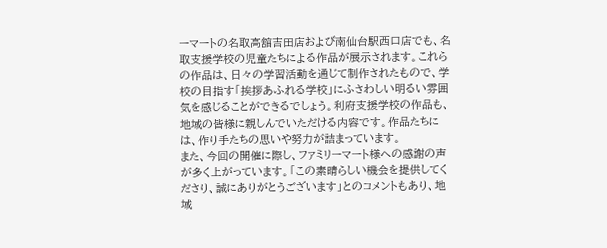ーマートの名取高舘吉田店および南仙台駅西口店でも、名取支援学校の児童たちによる作品が展示されます。これらの作品は、日々の学習活動を通じて制作されたもので、学校の目指す「挨拶あふれる学校」にふさわしい明るい雰囲気を感じることができるでしょう。利府支援学校の作品も、地域の皆様に親しんでいただける内容です。作品たちには、作り手たちの思いや努力が詰まっています。
また、今回の開催に際し、ファミリーマート様への感謝の声が多く上がっています。「この素晴らしい機会を提供してくださり、誠にありがとうございます」とのコメントもあり、地域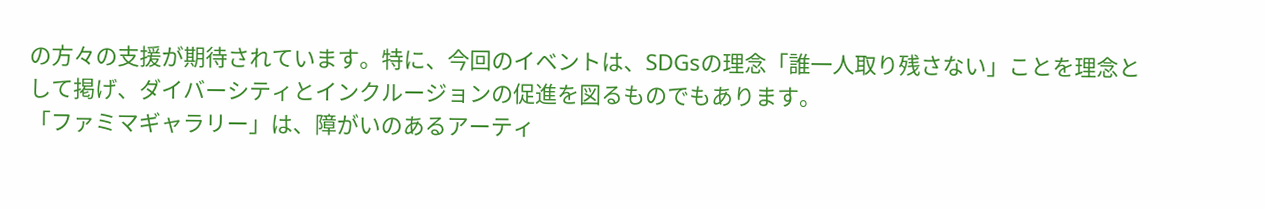の方々の支援が期待されています。特に、今回のイベントは、SDGsの理念「誰一人取り残さない」ことを理念として掲げ、ダイバーシティとインクルージョンの促進を図るものでもあります。
「ファミマギャラリー」は、障がいのあるアーティ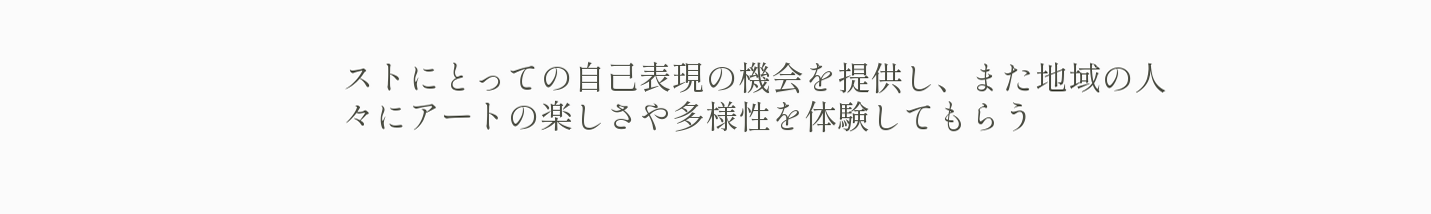ストにとっての自己表現の機会を提供し、また地域の人々にアートの楽しさや多様性を体験してもらう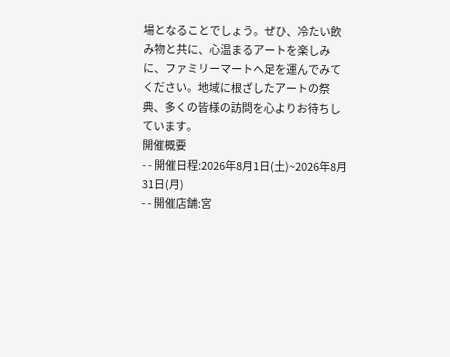場となることでしょう。ぜひ、冷たい飲み物と共に、心温まるアートを楽しみに、ファミリーマートへ足を運んでみてください。地域に根ざしたアートの祭典、多くの皆様の訪問を心よりお待ちしています。
開催概要
- - 開催日程:2026年8月1日(土)~2026年8月31日(月)
- - 開催店舗:宮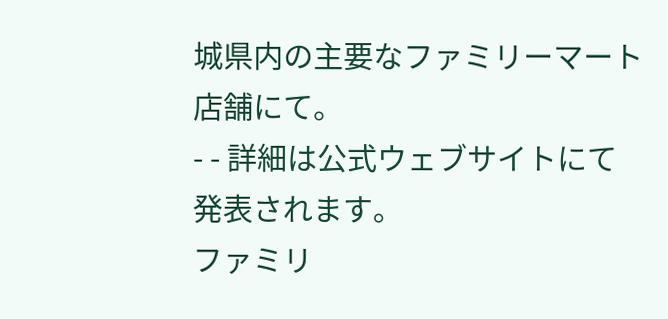城県内の主要なファミリーマート店舗にて。
- - 詳細は公式ウェブサイトにて発表されます。
ファミリ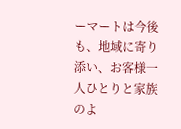ーマートは今後も、地域に寄り添い、お客様一人ひとりと家族のよ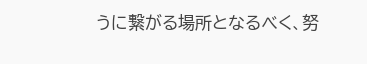うに繋がる場所となるべく、努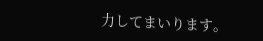力してまいります。